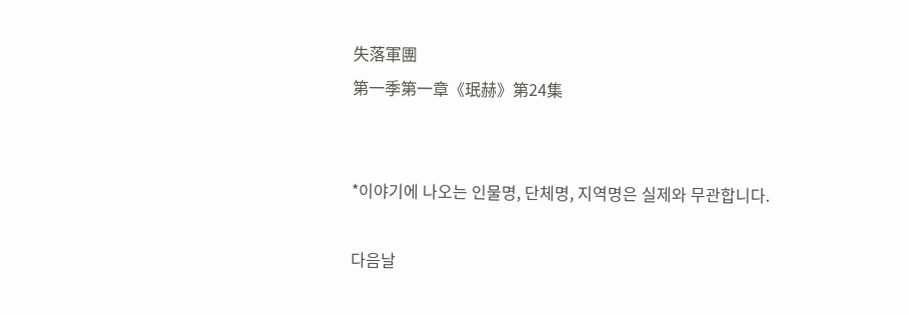失落軍團
第一季第一章《珉赫》第24集


*이야기에 나오는 인물명, 단체명, 지역명은 실제와 무관합니다.

다음날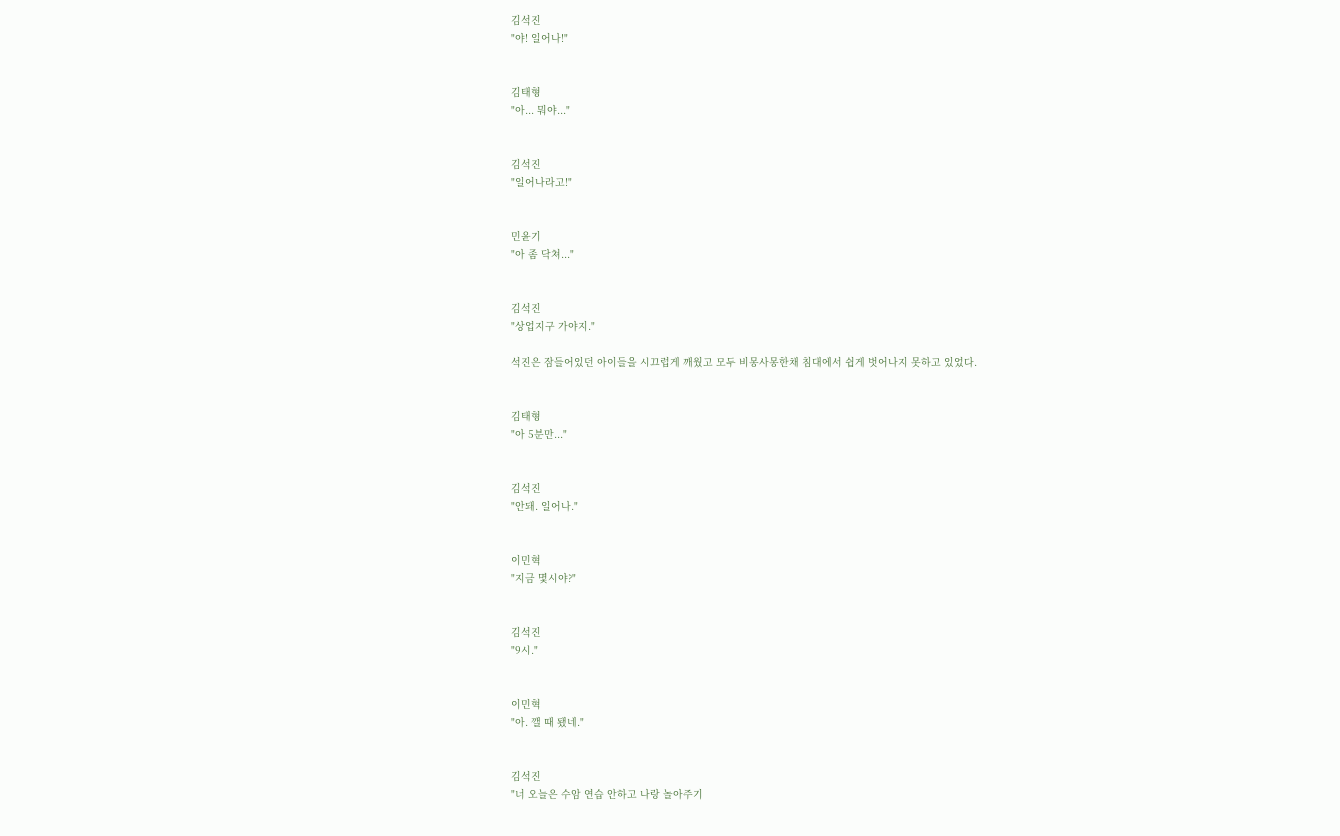김석진
"야! 일어나!"


김태형
"아... 뭐야..."


김석진
"일어나라고!"


민윤기
"아 좀 닥쳐..."


김석진
"상업지구 가야지."

석진은 잠들어있던 아이들을 시끄럽게 깨웠고 모두 비몽사몽한채 침대에서 쉽게 벗어나지 못하고 있었다.


김태형
"아 5분만..."


김석진
"안돼. 일어나."


이민혁
"지금 몇시야?"


김석진
"9시."


이민혁
"아. 깰 때 됐네."


김석진
"너 오늘은 수암 연습 안하고 나랑 놀아주기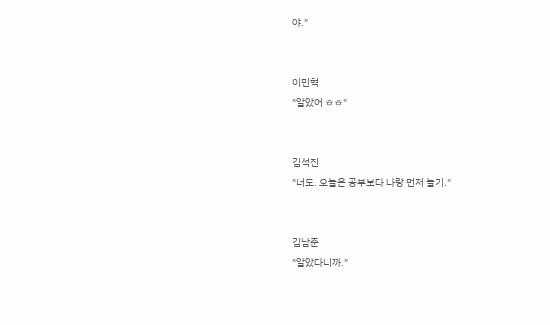야."


이민혁
"알았어 ㅎㅎ"


김석진
"너도. 오늘은 공부보다 나랑 먼저 놀기."


김남준
"알았다니까."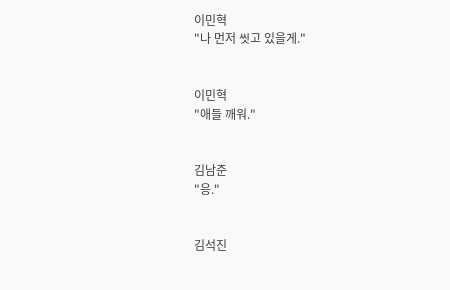이민혁
"나 먼저 씻고 있을게."


이민혁
"애들 깨워."


김남준
"응."


김석진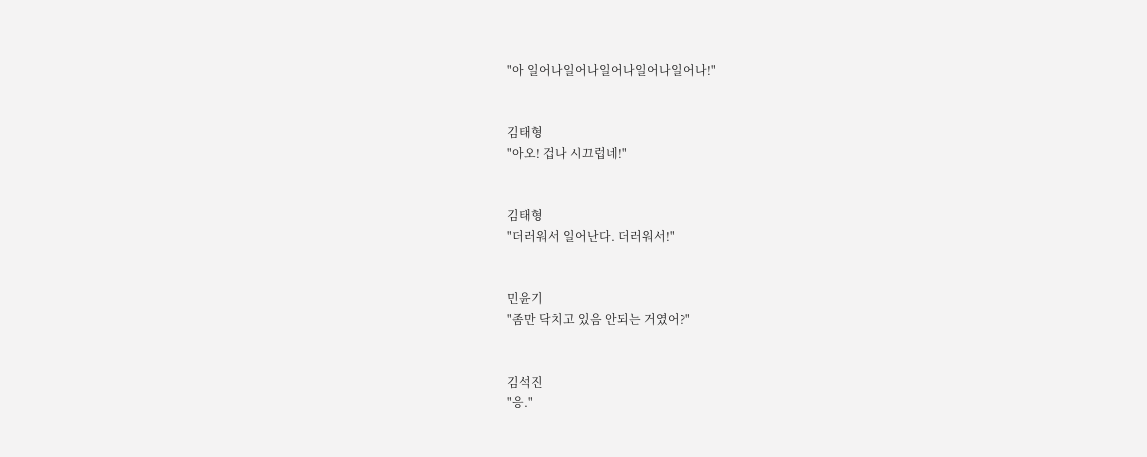"아 일어나일어나일어나일어나일어나!"


김태형
"아오! 겁나 시끄럽네!"


김태형
"더러워서 일어난다. 더러워서!"


민윤기
"좀만 닥치고 있음 안되는 거였어?"


김석진
"응."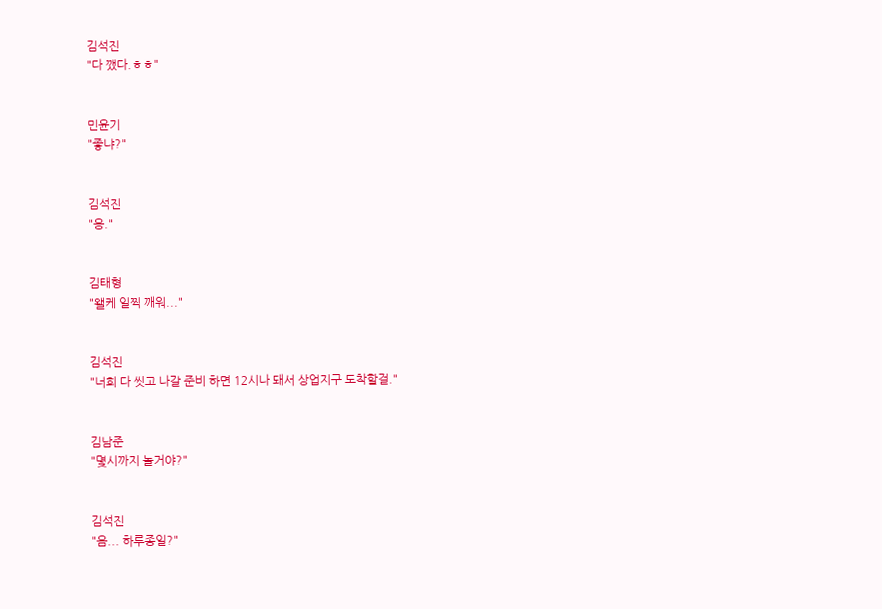김석진
"다 깼다.ㅎㅎ"


민윤기
"좋냐?"


김석진
"응."


김태형
"왤케 일찍 깨워..."


김석진
"너희 다 씻고 나갈 준비 하면 12시나 돼서 상업지구 도착할걸."


김남준
"몇시까지 놀거야?"


김석진
"음... 하루종일?"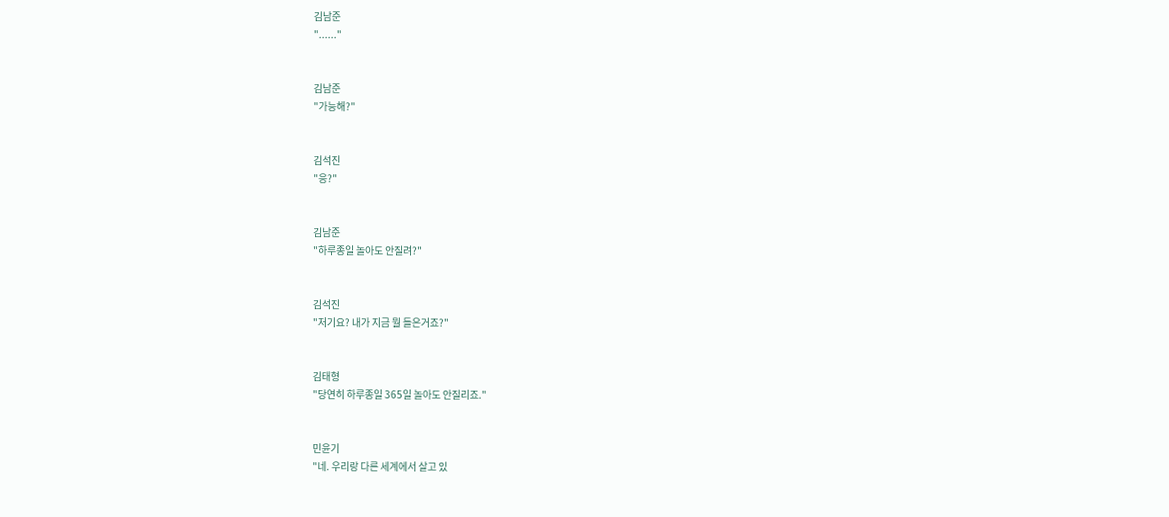김남준
"......"


김남준
"가능해?"


김석진
"응?"


김남준
"하루종일 놀아도 안질려?"


김석진
"저기요? 내가 지금 뭘 들은거죠?"


김태형
"당연히 하루종일 365일 놀아도 안질리죠."


민윤기
"네. 우리랑 다른 세계에서 살고 있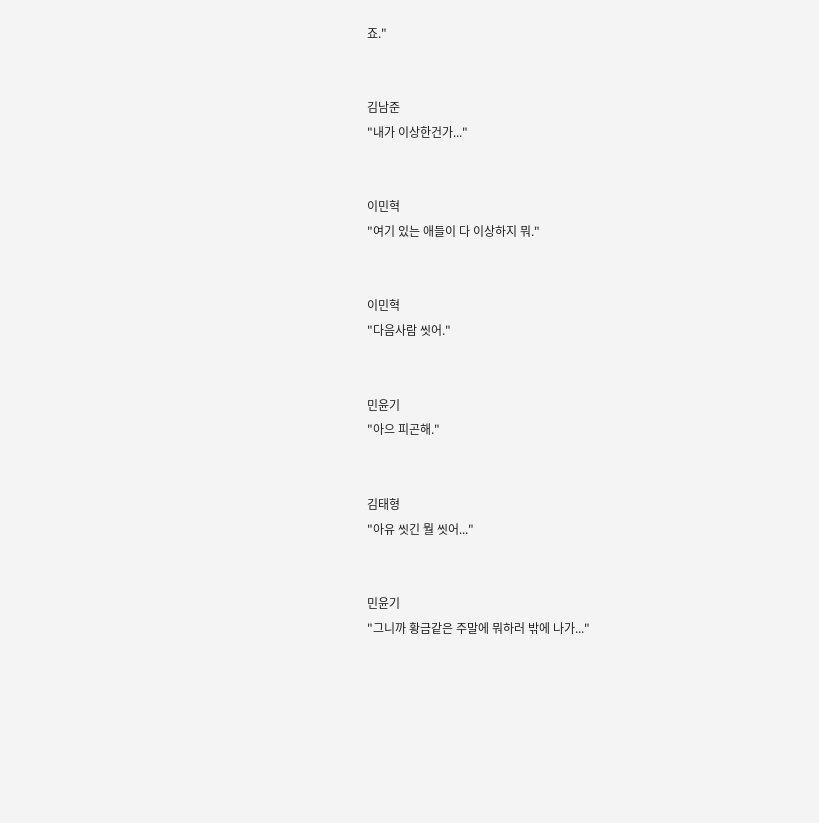죠."


김남준
"내가 이상한건가..."


이민혁
"여기 있는 애들이 다 이상하지 뭐."


이민혁
"다음사람 씻어."


민윤기
"아으 피곤해."


김태형
"아유 씻긴 뭘 씻어..."


민윤기
"그니까 황금같은 주말에 뭐하러 밖에 나가..."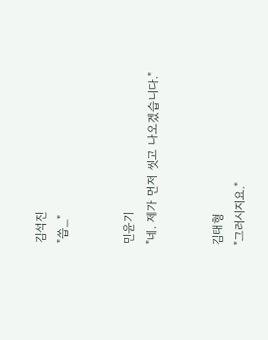김석진
"씁_"


민윤기
"네. 제가 먼저 씻고 나오겠습니다."


김태형
"그러시지요."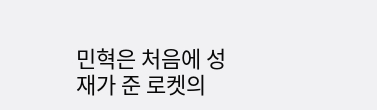민혁은 처음에 성재가 준 로켓의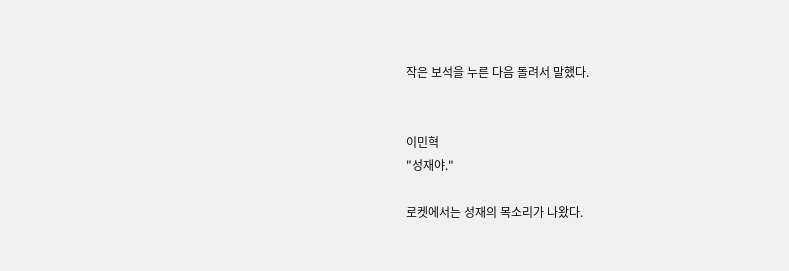작은 보석을 누른 다음 돌려서 말했다.


이민혁
"성재야."

로켓에서는 성재의 목소리가 나왔다.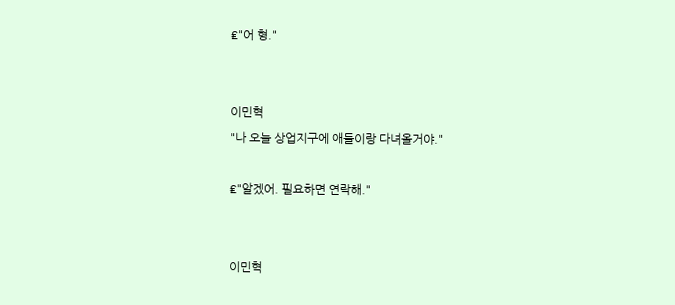₤"어 형."


이민혁
"나 오늘 상업지구에 애들이랑 다녀올거야."

₤"알겠어. 필요하면 연락해."


이민혁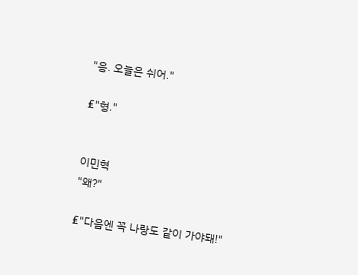"응. 오늘은 쉬어."

₤"형."


이민혁
"왜?"

₤"다음엔 꼭 나랑도 같이 가야돼!"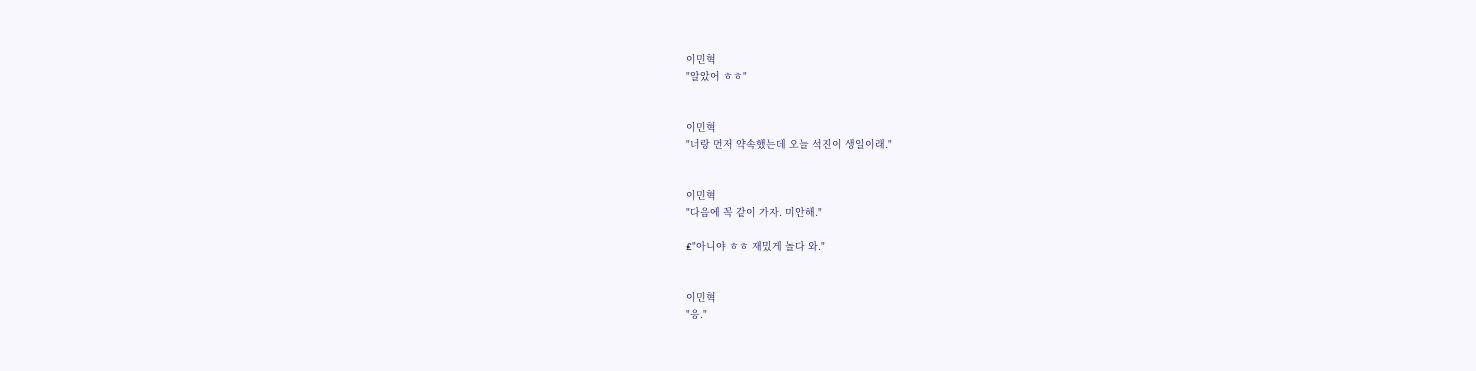이민혁
"알았어 ㅎㅎ"


이민혁
"너랑 먼저 약속했는데 오늘 석진이 생일이래."


이민혁
"다음에 꼭 같이 가자. 미안해."

₤"아니야 ㅎㅎ 재밌게 놀다 와."


이민혁
"응."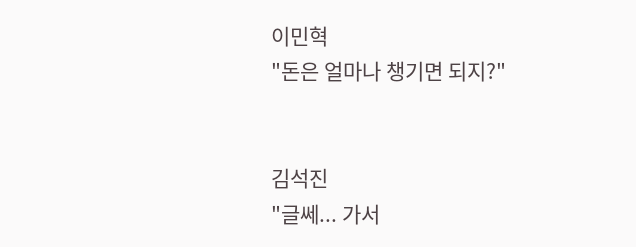이민혁
"돈은 얼마나 챙기면 되지?"


김석진
"글쎄... 가서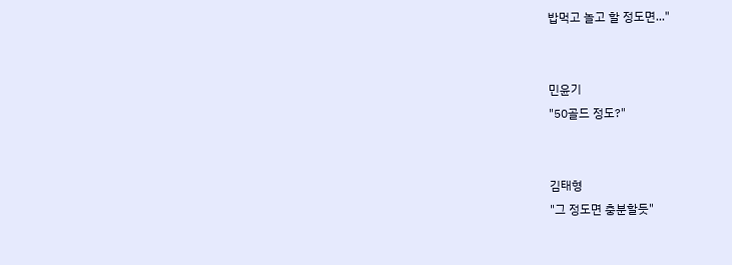밥먹고 놀고 할 정도면..."


민윤기
"50골드 정도?"


김태형
"그 정도면 충분할듯"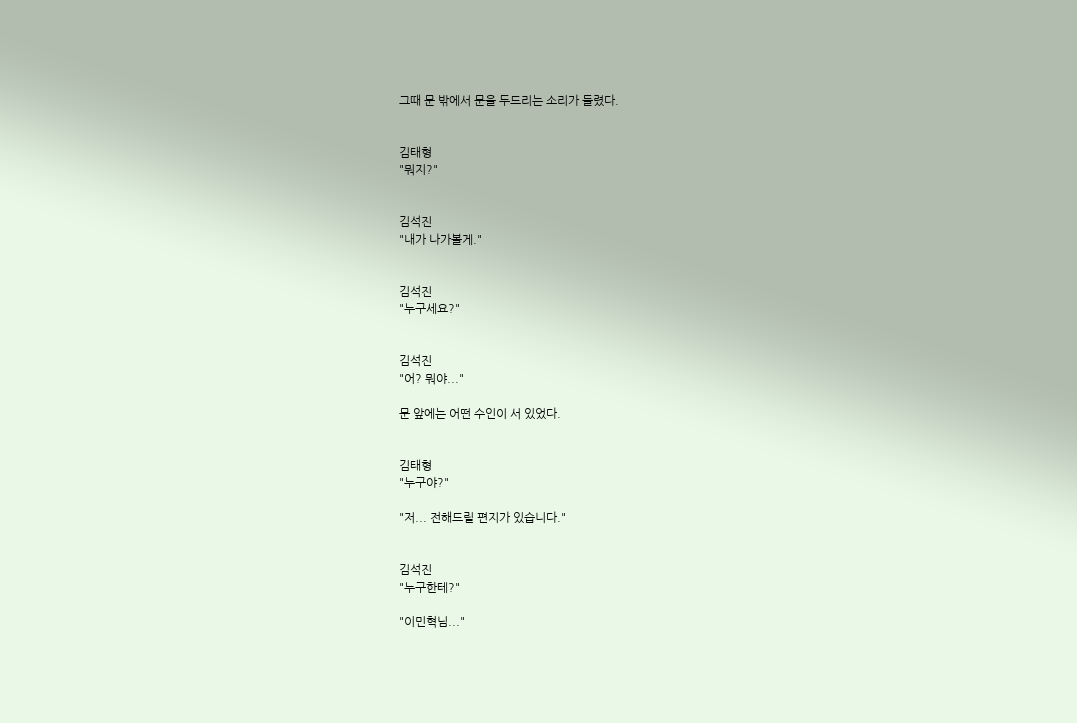그때 문 밖에서 문을 두드리는 소리가 들렸다.


김태형
"뭐지?"


김석진
"내가 나가볼게."


김석진
"누구세요?"


김석진
"어? 뭐야..."

문 앞에는 어떤 수인이 서 있었다.


김태형
"누구야?"

"저... 전해드릴 편지가 있습니다."


김석진
"누구한테?"

"이민혁님..."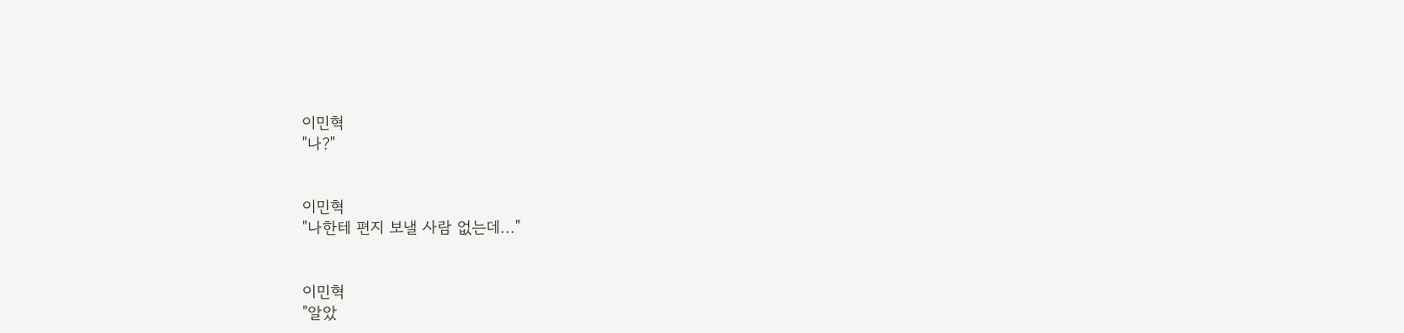이민혁
"나?"


이민혁
"나한테 편지 보낼 사람 없는데..."


이민혁
"알았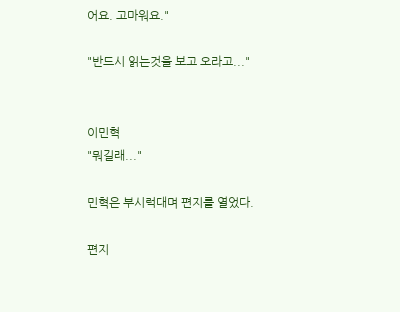어요. 고마워요."

"반드시 읽는것을 보고 오라고..."


이민혁
"뭐길래..."

민혁은 부시럭대며 편지를 열었다.

편지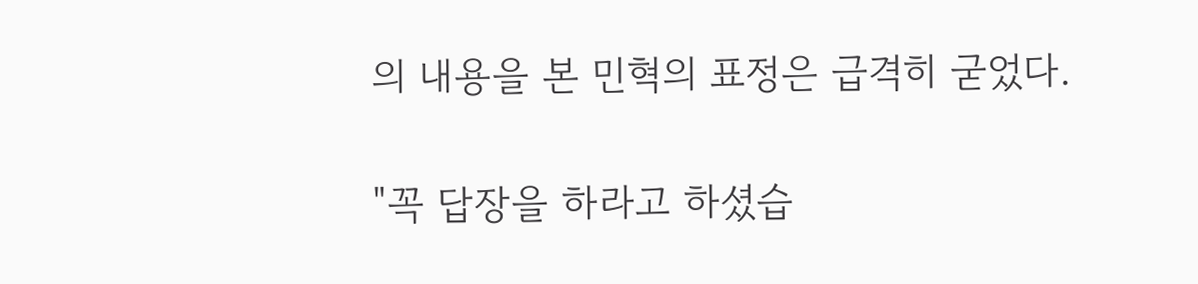의 내용을 본 민혁의 표정은 급격히 굳었다.

"꼭 답장을 하라고 하셨습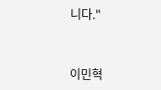니다."


이민혁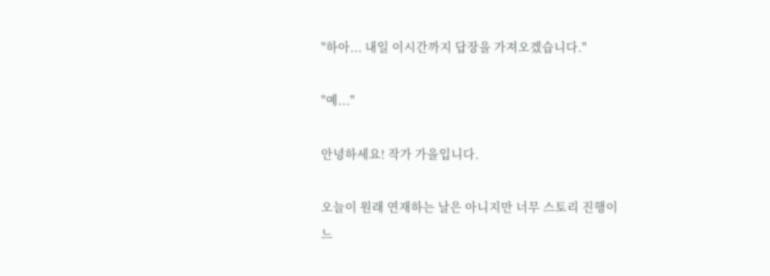"하아... 내일 이시간까지 답장을 가져오겠습니다."

"예..."

안녕하세요! 작가 가을입니다.

오늘이 원래 연재하는 날은 아니지만 너무 스토리 진행이 느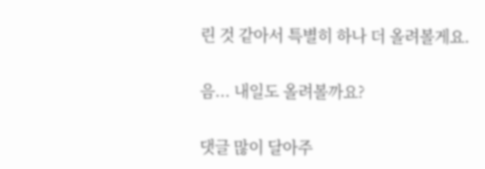린 것 같아서 특별히 하나 더 올려볼게요.

음... 내일도 올려볼까요?

댓글 많이 달아주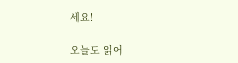세요!

오늘도 읽어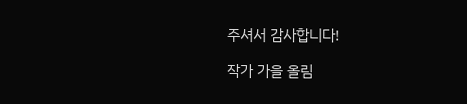주셔서 감사합니다!

작가 가을 올림